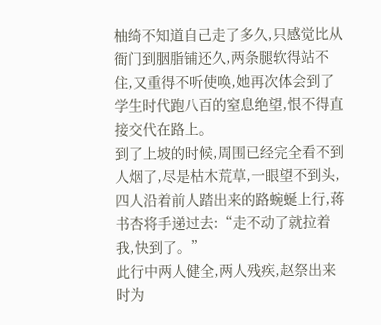柚绮不知道自己走了多久,只感觉比从衙门到胭脂铺还久,两条腿软得站不住,又重得不听使唤,她再次体会到了学生时代跑八百的窒息绝望,恨不得直接交代在路上。
到了上坡的时候,周围已经完全看不到人烟了,尽是枯木荒草,一眼望不到头,四人沿着前人踏出来的路蜿蜒上行,蒋书杏将手递过去:“走不动了就拉着我,快到了。”
此行中两人健全,两人残疾,赵祭出来时为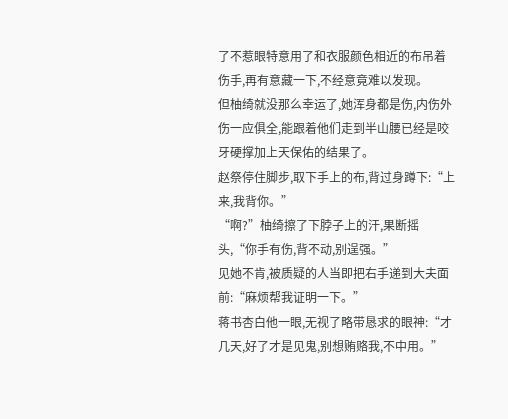了不惹眼特意用了和衣服颜色相近的布吊着伤手,再有意藏一下,不经意竟难以发现。
但柚绮就没那么幸运了,她浑身都是伤,内伤外伤一应俱全,能跟着他们走到半山腰已经是咬牙硬撑加上天保佑的结果了。
赵祭停住脚步,取下手上的布,背过身蹲下:“上来,我背你。”
“啊?”柚绮擦了下脖子上的汗,果断摇头,“你手有伤,背不动,别逞强。”
见她不肯,被质疑的人当即把右手递到大夫面前:“麻烦帮我证明一下。”
蒋书杏白他一眼,无视了略带恳求的眼神:“才几天,好了才是见鬼,别想贿赂我,不中用。”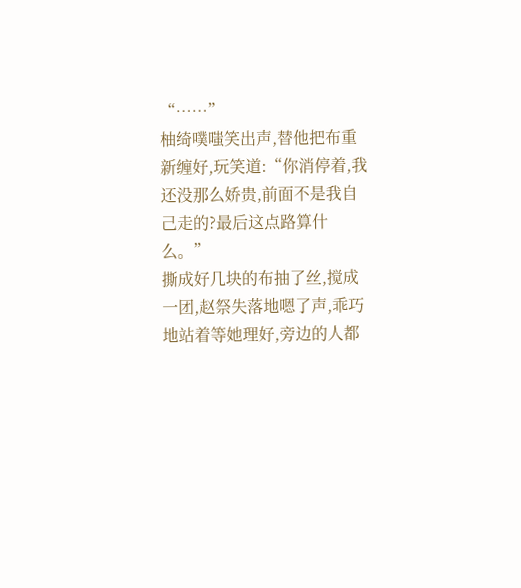“……”
柚绮噗嗤笑出声,替他把布重新缠好,玩笑道:“你消停着,我还没那么娇贵,前面不是我自己走的?最后这点路算什么。”
撕成好几块的布抽了丝,搅成一团,赵祭失落地嗯了声,乖巧地站着等她理好,旁边的人都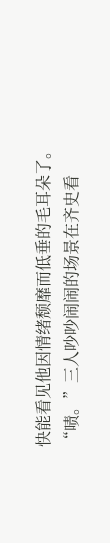快能看见他因情绪颓靡而低垂的毛耳朵了。
“啧。”三人吵吵闹闹的场景在齐史看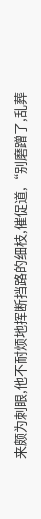来颇为刺眼,他不耐烦地挥断挡路的细枝,催促道,“别磨蹭了,乱葬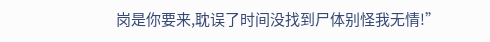岗是你要来,耽误了时间没找到尸体别怪我无情!”